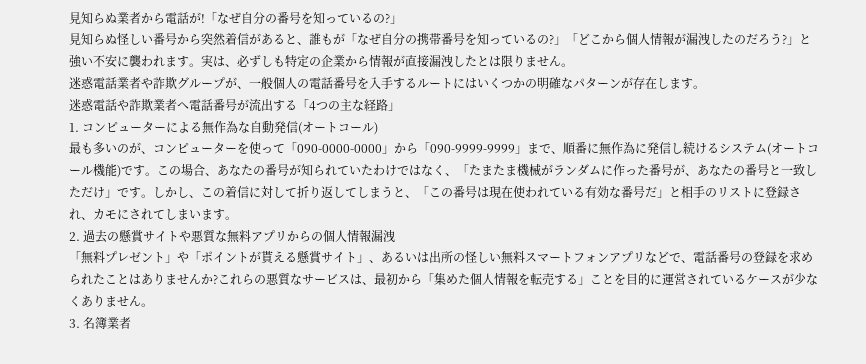見知らぬ業者から電話が!「なぜ自分の番号を知っているの?」
見知らぬ怪しい番号から突然着信があると、誰もが「なぜ自分の携帯番号を知っているの?」「どこから個人情報が漏洩したのだろう?」と強い不安に襲われます。実は、必ずしも特定の企業から情報が直接漏洩したとは限りません。
迷惑電話業者や詐欺グループが、一般個人の電話番号を入手するルートにはいくつかの明確なパターンが存在します。
迷惑電話や詐欺業者へ電話番号が流出する「4つの主な経路」
1. コンピューターによる無作為な自動発信(オートコール)
最も多いのが、コンピューターを使って「090-0000-0000」から「090-9999-9999」まで、順番に無作為に発信し続けるシステム(オートコール機能)です。この場合、あなたの番号が知られていたわけではなく、「たまたま機械がランダムに作った番号が、あなたの番号と一致しただけ」です。しかし、この着信に対して折り返してしまうと、「この番号は現在使われている有効な番号だ」と相手のリストに登録され、カモにされてしまいます。
2. 過去の懸賞サイトや悪質な無料アプリからの個人情報漏洩
「無料プレゼント」や「ポイントが貰える懸賞サイト」、あるいは出所の怪しい無料スマートフォンアプリなどで、電話番号の登録を求められたことはありませんか?これらの悪質なサービスは、最初から「集めた個人情報を転売する」ことを目的に運営されているケースが少なくありません。
3. 名簿業者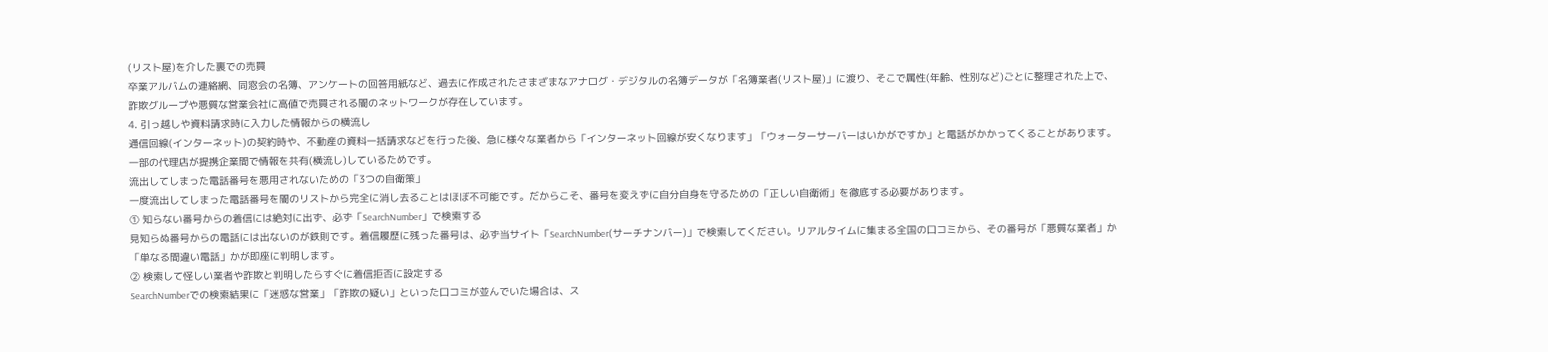(リスト屋)を介した裏での売買
卒業アルバムの連絡網、同窓会の名簿、アンケートの回答用紙など、過去に作成されたさまざまなアナログ・デジタルの名簿データが「名簿業者(リスト屋)」に渡り、そこで属性(年齢、性別など)ごとに整理された上で、詐欺グループや悪質な営業会社に高値で売買される闇のネットワークが存在しています。
4. 引っ越しや資料請求時に入力した情報からの横流し
通信回線(インターネット)の契約時や、不動産の資料一括請求などを行った後、急に様々な業者から「インターネット回線が安くなります」「ウォーターサーバーはいかがですか」と電話がかかってくることがあります。一部の代理店が提携企業間で情報を共有(横流し)しているためです。
流出してしまった電話番号を悪用されないための「3つの自衛策」
一度流出してしまった電話番号を闇のリストから完全に消し去ることはほぼ不可能です。だからこそ、番号を変えずに自分自身を守るための「正しい自衛術」を徹底する必要があります。
① 知らない番号からの着信には絶対に出ず、必ず「SearchNumber」で検索する
見知らぬ番号からの電話には出ないのが鉄則です。着信履歴に残った番号は、必ず当サイト「SearchNumber(サーチナンバー)」で検索してください。リアルタイムに集まる全国の口コミから、その番号が「悪質な業者」か「単なる間違い電話」かが即座に判明します。
② 検索して怪しい業者や詐欺と判明したらすぐに着信拒否に設定する
SearchNumberでの検索結果に「迷惑な営業」「詐欺の疑い」といった口コミが並んでいた場合は、ス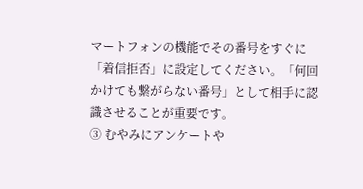マートフォンの機能でその番号をすぐに「着信拒否」に設定してください。「何回かけても繋がらない番号」として相手に認識させることが重要です。
③ むやみにアンケートや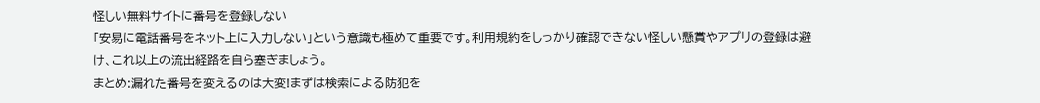怪しい無料サイトに番号を登録しない
「安易に電話番号をネット上に入力しない」という意識も極めて重要です。利用規約をしっかり確認できない怪しい懸賞やアプリの登録は避け、これ以上の流出経路を自ら塞ぎましょう。
まとめ:漏れた番号を変えるのは大変!まずは検索による防犯を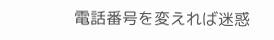電話番号を変えれば迷惑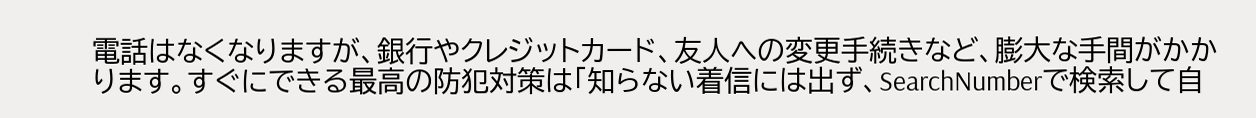電話はなくなりますが、銀行やクレジットカード、友人への変更手続きなど、膨大な手間がかかります。すぐにできる最高の防犯対策は「知らない着信には出ず、SearchNumberで検索して自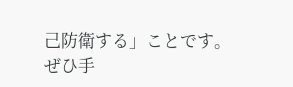己防衛する」ことです。
ぜひ手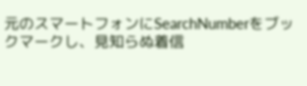元のスマートフォンにSearchNumberをブックマークし、見知らぬ着信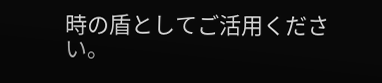時の盾としてご活用ください。